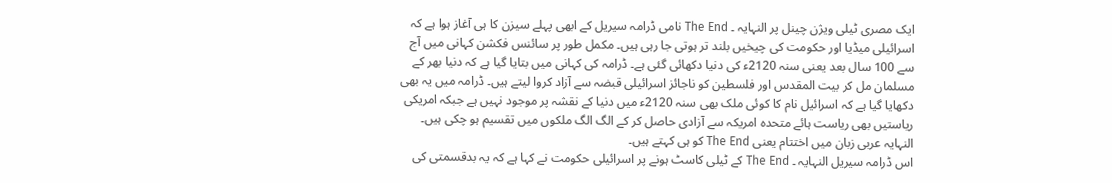ایک مصری ٹیلی ویژن چینل پر النہایہ ۔ The End نامی ڈرامہ سیریل کے ابھی پہلے سیزن کا ہی آغاز ہوا ہے کہ اسرائیلی میڈیا اور حکومت کی چیخیں بلند تر ہوتی جا رہی ہیں۔ مکمل طور پر سائنس فکشن کہانی میں آج سے 100 سال بعد یعنی سنہ 2120ء کی دنیا دکھائی گئی ہے۔ ڈرامہ کی کہانی میں بتایا گیا ہے کہ دنیا بھر کے مسلمان مل کر بیت المقدس اور فلسطین کو ناجائز اسرائیلی قبضہ سے آزاد کروا لیتے ہیں۔ ڈرامہ میں یہ بھی دکھایا گیا ہے کہ اسرائیل نام کا کوئی ملک بھی سنہ 2120ء میں دنیا کے نقشہ پر موجود نہیں ہے جبکہ امریکی ریاستیں بھی ریاست ہائے متحدہ امریکہ سے آزادی حاصل کر کے الگ الگ ملکوں میں تقسیم ہو چکی ہیں۔ النہایہ عربی زبان میں اختتام یعنی The End کو ہی کہتے ہیں۔
اس ڈرامہ سیریل النہایہ ۔ The End کے ٹیلی کاسٹ ہونے پر اسرائیلی حکومت نے کہا ہے کہ یہ بدقسمتی کی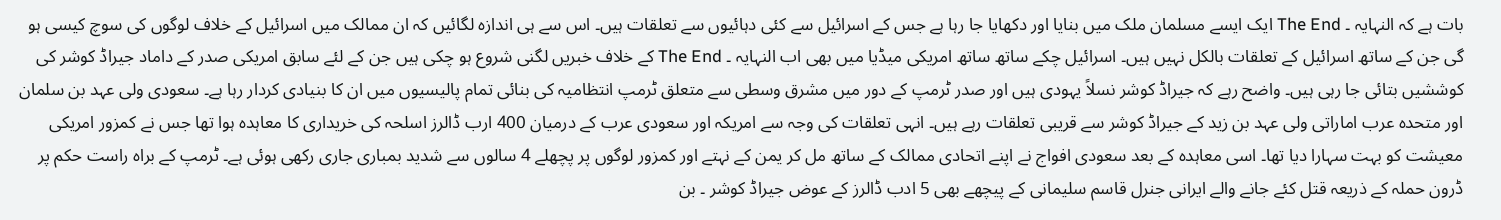بات ہے کہ النہایہ ۔ The End ایک ایسے مسلمان ملک میں بنایا اور دکھایا جا رہا ہے جس کے اسرائیل سے کئی دہائیوں سے تعلقات ہیں۔ اس سے ہی اندازہ لگائیں کہ ان ممالک میں اسرائیل کے خلاف لوگوں کی سوچ کیسی ہو گی جن کے ساتھ اسرائیل کے تعلقات بالکل نہیں ہیں۔ اسرائیل چکے ساتھ ساتھ امریکی میڈیا میں بھی اب النہایہ ۔ The End کے خلاف خبریں لگنی شروع ہو چکی ہیں جن کے لئے سابق امریکی صدر کے داماد جیراڈ کوشر کی کوششیں بتائی جا رہی ہیں۔ واضح رہے کہ جیراڈ کوشر نسلاً یہودی ہیں اور صدر ٹرمپ کے دور میں مشرق وسطی سے متعلق ٹرمپ انتظامیہ کی بنائی تمام پالیسیوں میں ان کا بنیادی کردار رہا ہے۔ سعودی ولی عہد بن سلمان اور متحدہ عرب اماراتی ولی عہد بن زید کے جیراڈ کوشر سے قریبی تعلقات رہے ہیں۔ انہی تعلقات کی وجہ سے امریکہ اور سعودی عرب کے درمیان 400 ارب ڈالرز اسلحہ کی خریداری کا معاہدہ ہوا تھا جس نے کمزور امریکی معیشت کو بہت سہارا دیا تھا۔ اسی معاہدہ کے بعد سعودی افواج نے اپنے اتحادی ممالک کے ساتھ مل کر یمن کے نہتے اور کمزور لوگوں پر پچھلے 4 سالوں سے شدید بمباری جاری رکھی ہوئی ہے۔ ٹرمپ کے براہ راست حکم پر ڈرون حملہ کے ذریعہ قتل کئے جانے والے ایرانی جنرل قاسم سلیمانی کے پیچھے بھی 5 ادب ڈالرز کے عوض جیراڈ کوشر ۔ بن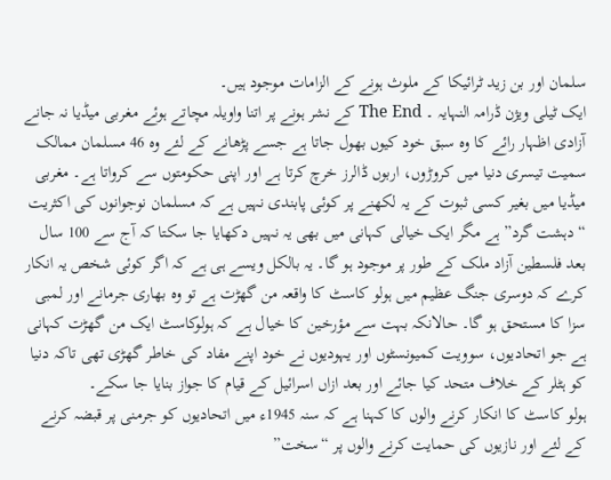سلمان اور بن زید ٹرائیکا کے ملوث ہونے کے الزامات موجود ہیں۔
ایک ٹیلی ویژن ڈرامہ النہایہ ۔ The End کے نشر ہونے پر اتنا واویلہ مچاتے ہوئے مغربی میڈیا نہ جانے آزادی اظہار رائے کا وہ سبق خود کیوں بھول جاتا ہے جسے پڑھانے کے لئے وہ 46 مسلمان ممالک سمیت تیسری دنیا میں کروڑوں، اربوں ڈالرز خرچ کرتا ہے اور اپنی حکومتوں سے کرواتا ہے۔ مغربی میڈیا میں بغیر کسی ثبوت کے یہ لکھنے پر کوئی پابندی نہیں ہے کہ مسلمان نوجوانوں کی اکثریت “دہشت گرد” ہے مگر ایک خیالی کہانی میں بھی یہ نہیں دکھایا جا سکتا کہ آج سے 100 سال بعد فلسطین آزاد ملک کے طور پر موجود ہو گا۔ یہ بالکل ویسے ہی ہے کہ اگر کوئی شخص یہ انکار کرے کہ دوسری جنگ عظیم میں ہولو کاسٹ کا واقعہ من گھڑت ہے تو وہ بھاری جرمانے اور لمبی سزا کا مستحق ہو گا۔ حالانکہ بہت سے مؤرخین کا خیال ہے کہ ہولوکاسٹ ایک من گھڑت کہانی ہے جو اتحادیوں، سوویت کمیونسٹوں اور یہودیوں نے خود اپنے مفاد کی خاطر گھڑی تھی تاکہ دنیا کو ہٹلر کے خلاف متحد کیا جائے اور بعد ازاں اسرائیل کے قیام کا جواز بنایا جا سکے۔
ہولو کاسٹ کا انکار کرنے والوں کا کہنا ہے کہ سنہ 1945ء میں اتحادیوں کو جرمنی پر قبضہ کرنے کے لئے اور نازیوں کی حمایت کرنے والوں پر “سخت”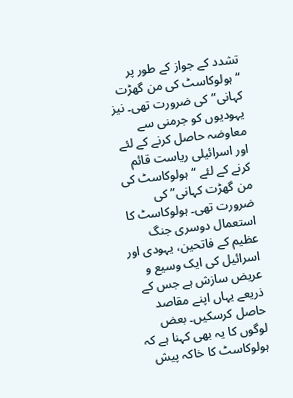تشدد کے جواز کے طور پر “ہولوکاسٹ کی من گھڑت کہانی” کی ضرورت تھی۔ نیز یہودیوں کو جرمنی سے معاوضہ حاصل کرنے کے لئے اور اسرائیلی ریاست قائم کرنے کے لئے “ہولوکاسٹ کی من گھڑت کہانی” کی ضرورت تھی۔ ہولوکاسٹ کا استعمال دوسری جنگ عظیم کے فاتحین، یہودی اور اسرائیل کی ایک وسیع و عریض سازش ہے جس کے ذریعے یہاں اپنے مقاصد حاصل کرسکیں۔ بعض لوگوں کا یہ بھی کہنا ہے کہ ہولوکاسٹ کا خاکہ پیش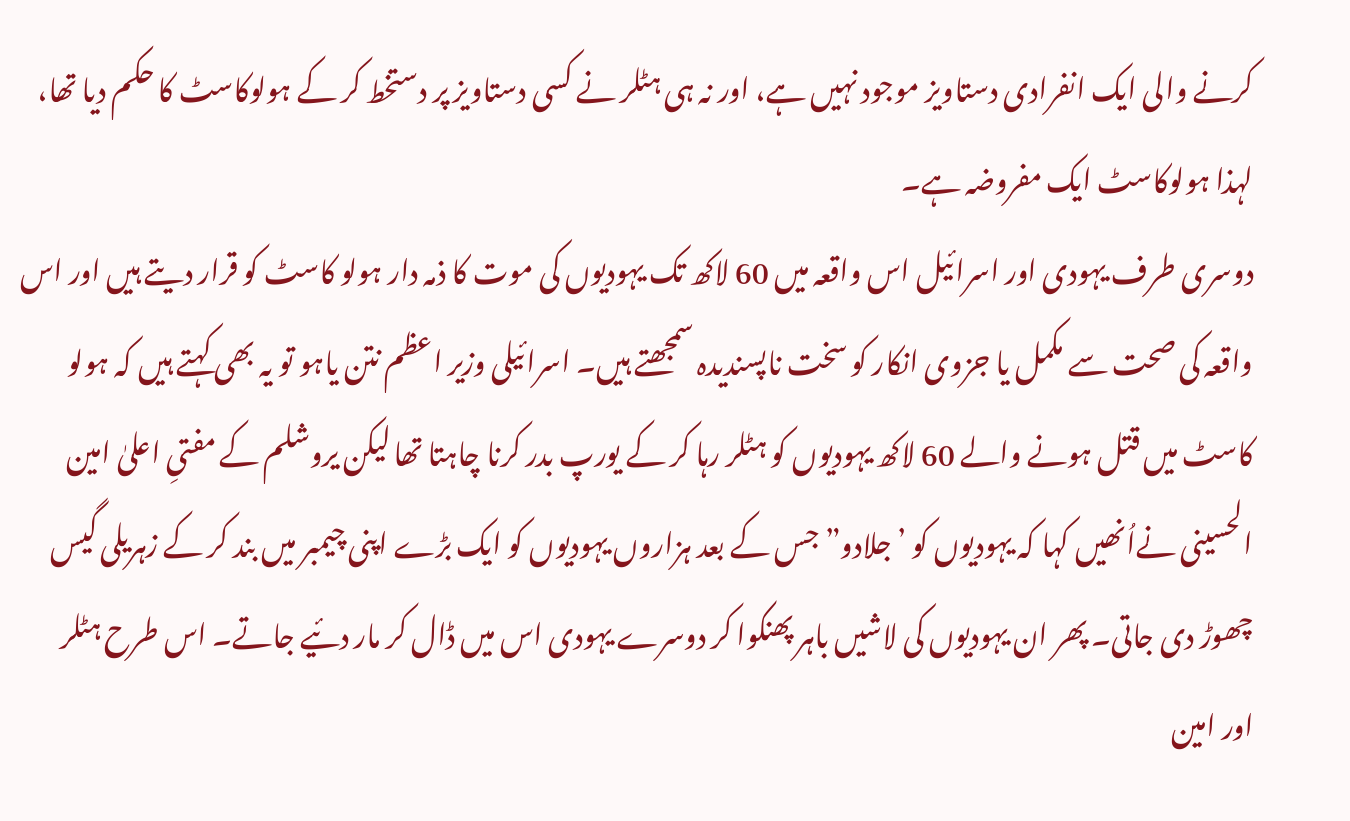کرنے والی ایک انفرادی دستاویز موجود نہيں ہے، اور نہ ہی ہٹلر نے کسی دستاویز پر دستخط کر کے ہولوکاسٹ کا حکم دیا تھا، لہذا ہولوکاسٹ ایک مفروضہ ہے۔
دوسری طرف یہودی اور اسرائیل اس واقعہ میں 60 لاکھ تک یہودیوں کی موت کا ذمہ دار ہولو کاسٹ کو قرار دیتے ہیں اور اس واقعہ کی صحت سے مکمل یا جزوی انکار کو سخت ناپسندیدہ سمجھتے ہیں۔ اسرائیلی وزیر اعظم نتن یاہو تو یہ بھی کہتے ہیں کہ ہولو کاسٹ میں قتل ہونے والے 60 لاکھ یہودیوں کو ہٹلر رہا کر کے یورپ بدر کرنا چاہتا تھا لیکن یروشلم کے مفتیِ اعلیٰ امین الحسینی نےاُنھیں کہا کہ یہودیوں کو ’جلادو” جس کے بعد ہزاروں یہودیوں کو ایک بڑے اپنی چیمبر میں بند کر کے زہریلی گیس چھوڑ دی جاتی۔ پھر ان یہودیوں کی لاشیں باہر پھنکوا کر دوسرے یہودی اس میں ڈال کر مار دئیے جاتے۔ اس طرح ہٹلر اور امین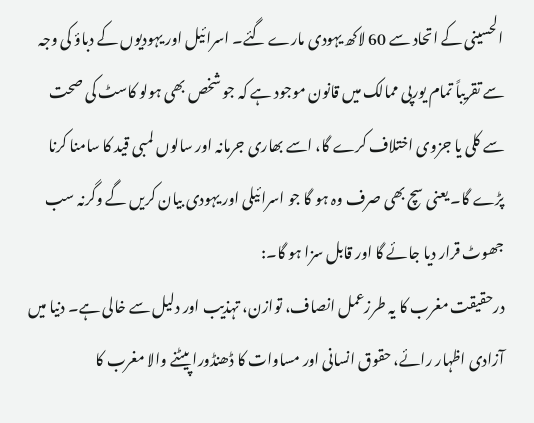الحسینی کے اتحاد سے 60 لاکھ یہودی مارے گئے۔ اسرائیل اور یہودیوں کے دباؤ کی وجہ سے تقریباً تمام یورپی ممالک میں قانون موجود ہے کہ جو شخص بھی ہولو کاسٹ کی صحت سے کلی یا جزوی اختلاف کرے گا، اسے بھاری جرمانہ اور سالوں لمبی قید کا سامنا کرنا پڑے گا۔ یعنی سچ بھی صرف وہ ہو گا جو اسرائیلی اور یہودی بیان کریں گے وگرنہ سب جھوٹ قرار دیا جائے گا اور قابل سزا ہو گا۔:
درحقیقت مغرب کا یہ طرزعمل انصاف، توازن، تہذیب اور دلیل سے خالی ہے۔ دنیا میں آزادی اظہار رائے، حقوق انسانی اور مساوات کا ڈھنڈورا پیٹنے والا مغرب کا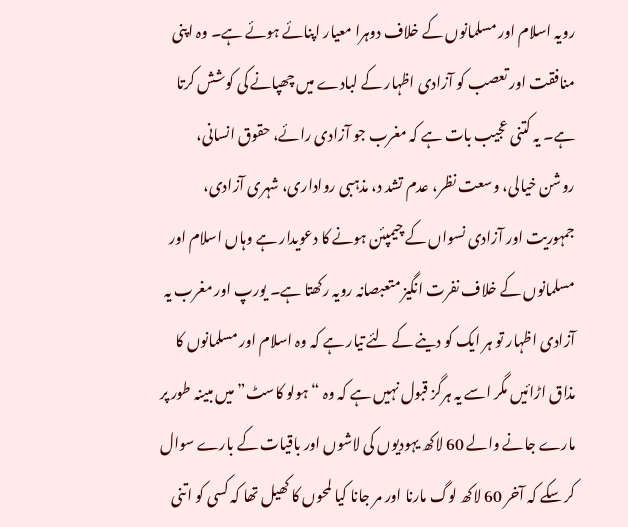رویہ اسلام اور مسلمانوں کے خلاف دوہرا معیار اپنائے ہوئے ہے۔ وہ اپنی منافقت اور تعصب کو آزادی اظہار کے لبادے میں چھپانے کی کوشش کرتا ہے۔ یہ کتنی عجیب بات ہے کہ مغرب جو آزادی رائے، حقوق انسانی، روشن خیالی، وسعت نظر، عدم تشد د، مذہبی رواداری، شہری آزادی، جمہوریت اور آزادی نسواں کے چیمپئن ہونے کا دعویدار ہے وہاں اسلام اور مسلمانوں کے خلاف نفرت انگیز متعبصانہ رویہ رکھتا ہے۔ یورپ اور مغرب یہ آزادی اظہار تو ہر ایک کو دینے کے لئے تیار ہے کہ وہ اسلام اور مسلمانوں کا مذاق اڑائیں مگر اسے یہ ہرگز قبول نہیں ہے کہ وہ “ہولو کاسٹ” میں مبینہ طور پر مارے جانے والے 60 لاکھ یہودیوں کی لاشوں اور باقیات کے بارے سوال کر سکے کہ آخر 60 لاکھ لوگ مارنا اور مر جانا کیا لمحوں کا کھیل تھا کہ کسی کو اتنی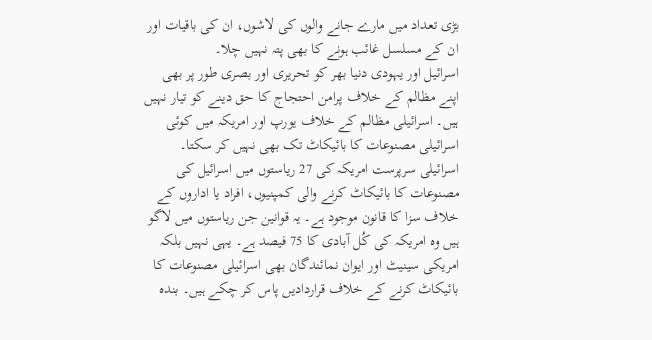بڑی تعداد میں مارے جانے والوں کی لاشوں، ان کی باقیات اور ان کے مسلسل غائب ہونے کا بھی پتہ نہیں چلا۔
اسرائیل اور یہودی دنیا بھر کو تحریری اور بصری طور پر بھی اپنے مظالم کے خلاف پرامن احتجاج کا حق دینے کو تیار نہیں ہیں۔ اسرائیلی مظالم کے خلاف یورپ اور امریکہ میں کوئی اسرائیلی مصنوعات کا بائیکاٹ تک بھی نہیں کر سکتا۔ اسرائیلی سرپرست امریکہ کی 27 ریاستوں میں اسرائیل کی مصنوعات کا بائیکاٹ کرنے والی کمپنیوں، افراد یا اداروں کے خلاف سزا کا قانون موجود ہے۔ یہ قوانین جن ریاستوں میں لاگو ہیں وہ امریکہ کی کُل آبادی کا 75 فیصد ہے۔ یہی نہیں بلکہ امریکی سینیٹ اور ایوان نمائندگان بھی اسرائیلی مصنوعات کا بائیکاٹ کرنے کے خلاف قراردادیں پاس کر چکے ہیں۔ بندہ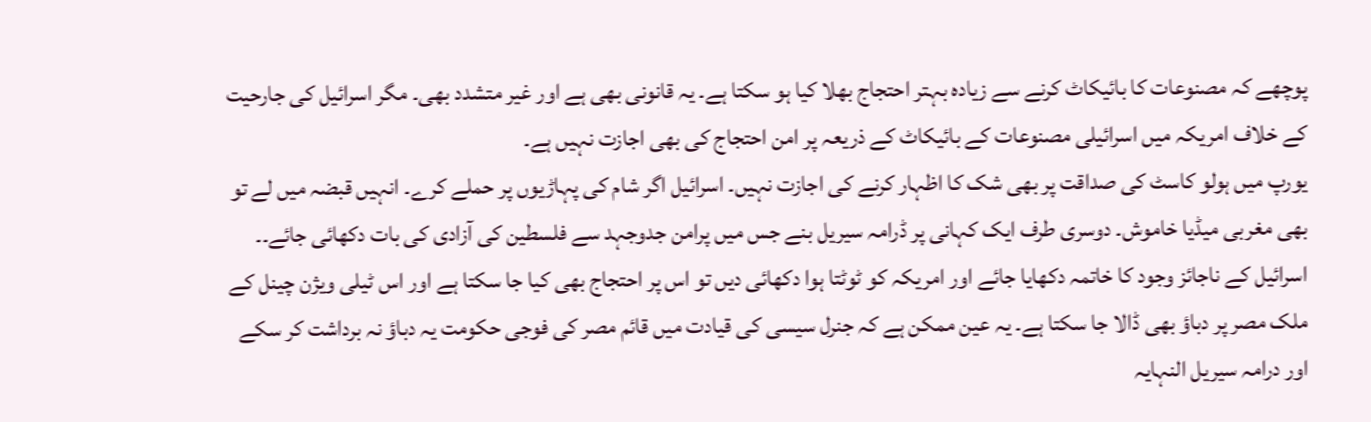پوچھے کہ مصنوعات کا بائیکاٹ کرنے سے زیادہ بہتر احتجاج بھلا کیا ہو سکتا ہے۔ یہ قانونی بھی ہے اور غیر متشدد بھی۔ مگر اسرائیل کی جارحیت کے خلاف امریکہ میں اسرائیلی مصنوعات کے بائیکاٹ کے ذریعہ پر امن احتجاج کی بھی اجازت نہیں ہے۔
یورپ میں ہولو کاسٹ کی صداقت پر بھی شک کا اظہار کرنے کی اجازت نہیں۔ اسرائیل اگر شام کی پہاڑیوں پر حملے کرے۔ انہیں قبضہ میں لے تو بھی مغربی میڈیا خاموش۔ دوسری طرف ایک کہانی پر ڈرامہ سیریل بنے جس میں پرامن جدوجہد سے فلسطین کی آزادی کی بات دکھائی جائے۔۔ اسرائیل کے ناجائز وجود کا خاتمہ دکھایا جائے اور امریکہ کو ٹوٹتا ہوا دکھائی دیں تو اس پر احتجاج بھی کیا جا سکتا ہے اور اس ٹیلی ویژن چینل کے ملک مصر پر دباؤ بھی ڈالا جا سکتا ہے۔ یہ عین ممکن ہے کہ جنرل سیسی کی قیادت میں قائم مصر کی فوجی حکومت یہ دباؤ نہ برداشت کر سکے اور درامہ سیریل النہایہ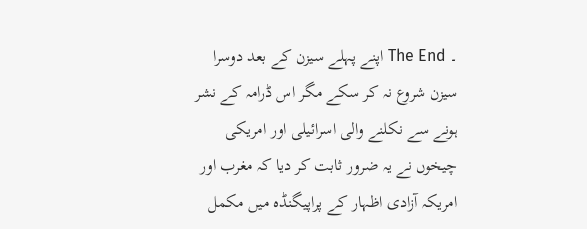۔ The End اپنے پہلے سیزن کے بعد دوسرا سیزن شروع نہ کر سکے مگر اس ڈرامہ کے نشر ہونے سے نکلنے والی اسرائیلی اور امریکی چیخوں نے یہ ضرور ثابت کر دیا کہ مغرب اور امریکہ آزادی اظہار کے پراپیگنڈہ میں مکمل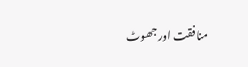منافقت اور جھوٹ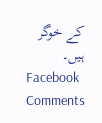کے خوگر ہیں۔
Facebook Comments